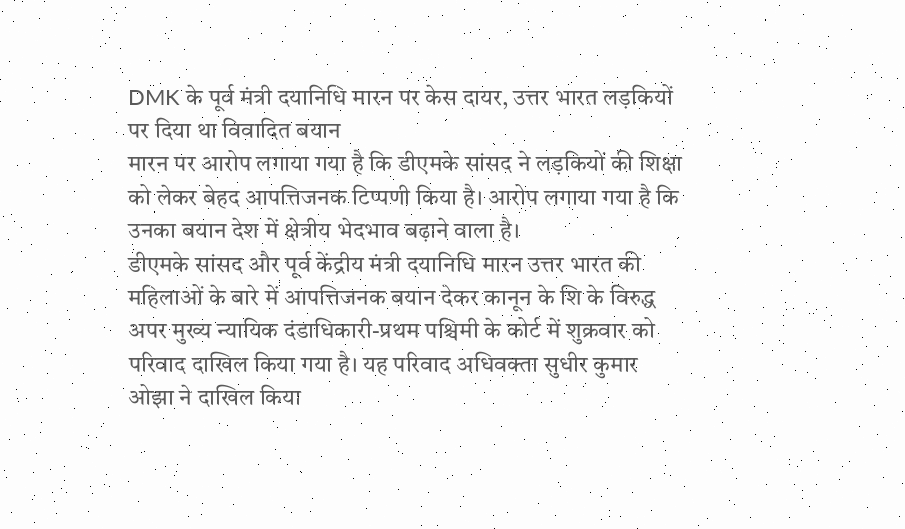DMK के पूर्व मंत्री दयानिधि मारन पर केस दायर, उत्तर भारत लड़कियों पर दिया था विवादित बयान
मारन पर आरोप लगाया गया है कि डीएमके सांसद ने लड़कियों की शिक्षा को लेकर बेहद आपत्तिजनक टिप्पणी किया है। आरोप लगाया गया है कि उनका बयान देश में क्षेत्रीय भेदभाव बढ़ाने वाला है।
डीएमके सांसद और पूर्व केंद्रीय मंत्री दयानिधि मारन उत्तर भारत की महिलाओं के बारे में आपत्तिजनक बयान देकर कानून के शि के विरुद्ध अपर मुख्य न्यायिक दंडाधिकारी-प्रथम पश्चिमी के कोर्ट में शुक्रवार को परिवाद दाखिल किया गया है। यह परिवाद अधिवक्ता सुधीर कुमार ओझा ने दाखिल किया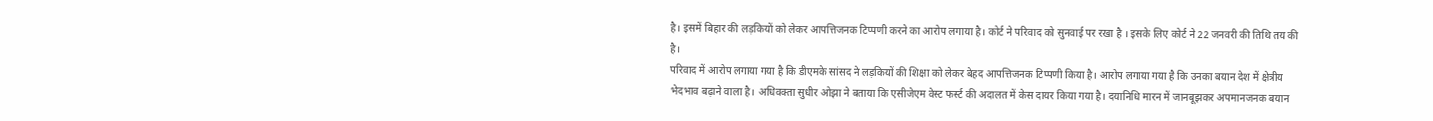है। इसमें बिहार की लड़कियों को लेकर आपत्तिजनक टिप्पणी करने का आरोप लगाया है। कोर्ट ने परिवाद को सुनवाई पर रखा है । इसके लिए कोर्ट ने 22 जनवरी की तिथि तय की है।
परिवाद में आरोप लगाया गया है कि डीएमके सांसद ने लड़कियों की शिक्षा को लेकर बेहद आपत्तिजनक टिप्पणी किया है। आरोप लगाया गया है कि उनका बयान देश में क्षेत्रीय भेदभाव बढ़ाने वाला है। अधिवक्ता सुधीर ओझा ने बताया कि एसीजेएम वेस्ट फर्स्ट की अदालत में केस दायर किया गया है। दयानिधि मारन में जानबूझकर अपमानजनक बयान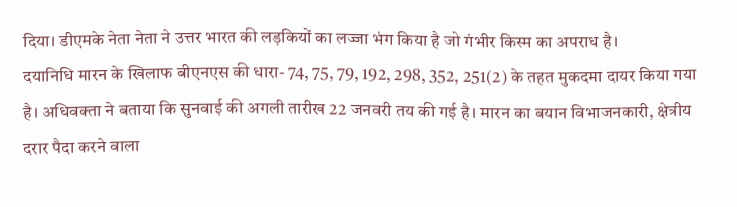दिया। डीएमके नेता नेता ने उत्तर भारत की लड़कियों का लज्जा भंग किया है जो गंभीर किस्म का अपराध है।
दयानिधि मारन के खिलाफ बीएनएस की धारा- 74, 75, 79, 192, 298, 352, 251(2) के तहत मुकदमा दायर किया गया है। अधिवक्ता ने बताया कि सुनवाई की अगली तारीख 22 जनवरी तय की गई है। मारन का बयान विभाजनकारी, क्षेत्रीय दरार पैदा करने वाला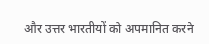और उत्तर भारतीयों को अपमानित करने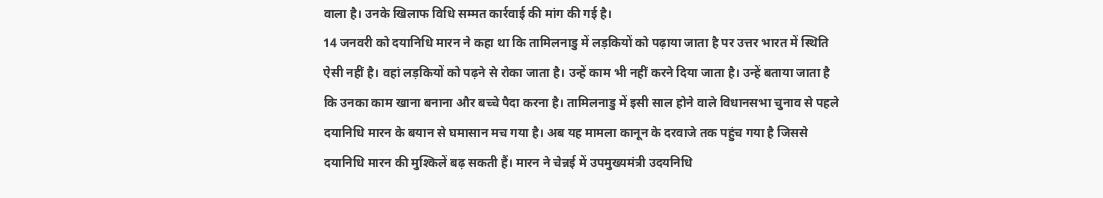वाला है। उनके खिलाफ विधि सम्मत कार्रवाई की मांग की गई है।
14 जनवरी को दयानिधि मारन ने कहा था कि तामिलनाडु में लड़कियों को पढ़ाया जाता है पर उत्तर भारत में स्थिति ऐसी नहीं है। वहां लड़कियों को पढ़ने से रोका जाता है। उन्हें काम भी नहीं करने दिया जाता है। उन्हें बताया जाता है कि उनका काम खाना बनाना और बच्चे पैदा करना है। तामिलनाडु में इसी साल होने वाले विधानसभा चुनाव से पहले दयानिधि मारन के बयान से घमासान मच गया है। अब यह मामला कानून के दरवाजे तक पहुंच गया है जिससे दयानिधि मारन की मुश्किलें बढ़ सकती हैं। मारन ने चेन्नई में उपमुख्यमंत्री उदयनिधि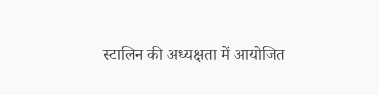स्टालिन की अध्यक्षता में आयोजित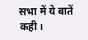सभा में ये बातें कही।